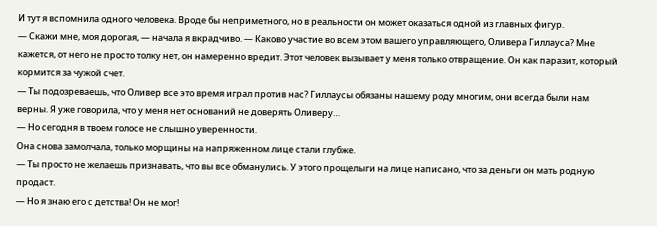И тут я вспомнила одного человека. Вроде бы неприметного, но в реальности он может оказаться одной из главных фигур.
— Скажи мне, моя дорогая, — начала я вкрадчиво. — Каково участие во всем этом вашего управляющего, Оливера Гиллауса? Мне кажется, от него не просто толку нет, он намеренно вредит. Этот человек вызывает у меня только отвращение. Он как паразит, который кормится за чужой счет.
— Ты подозреваешь, что Оливер все это время играл против нас? Гиллаусы обязаны нашему роду многим, они всегда были нам верны. Я уже говорила, что у меня нет оснований не доверять Оливеру…
— Но сегодня в твоем голосе не слышно уверенности.
Она снова замолчала, только морщины на напряженном лице стали глубже.
— Ты просто не желаешь признавать, что вы все обманулись. У этого прощелыги на лице написано, что за деньги он мать родную продаст.
— Но я знаю его с детства! Он не мог!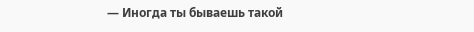— Иногда ты бываешь такой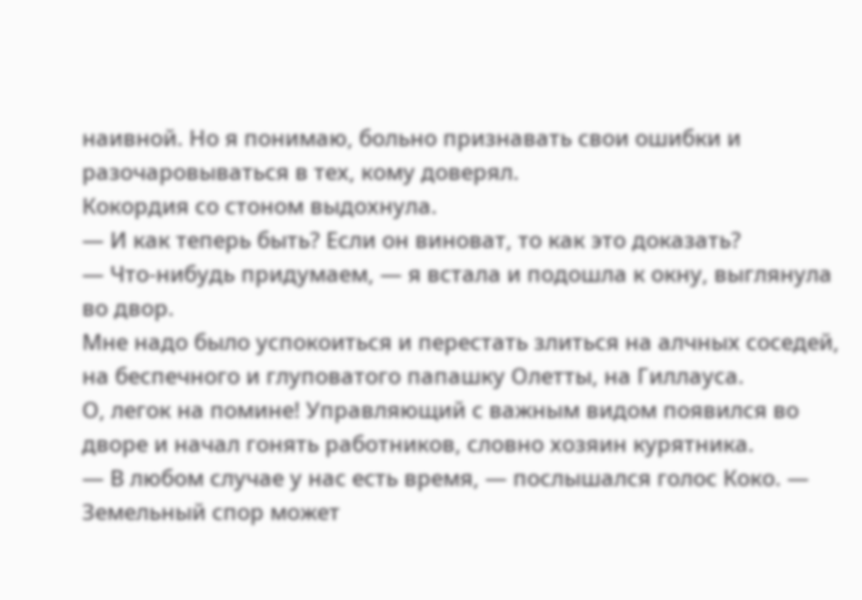наивной. Но я понимаю, больно признавать свои ошибки и разочаровываться в тех, кому доверял.
Кокордия со стоном выдохнула.
— И как теперь быть? Если он виноват, то как это доказать?
— Что-нибудь придумаем, — я встала и подошла к окну, выглянула во двор.
Мне надо было успокоиться и перестать злиться на алчных соседей, на беспечного и глуповатого папашку Олетты, на Гиллауса.
О, легок на помине! Управляющий с важным видом появился во дворе и начал гонять работников, словно хозяин курятника.
— В любом случае у нас есть время, — послышался голос Коко. — Земельный спор может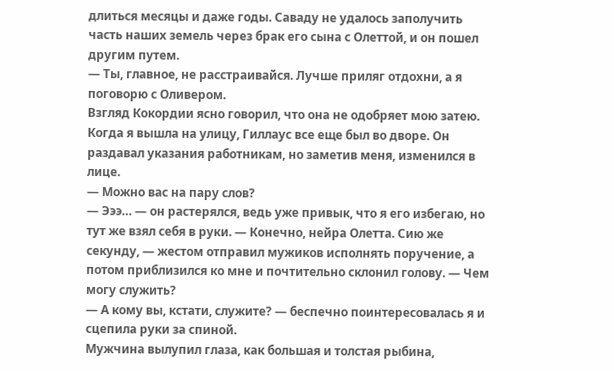длиться месяцы и даже годы. Саваду не удалось заполучить часть наших земель через брак его сына с Олеттой, и он пошел другим путем.
— Ты, главное, не расстраивайся. Лучше приляг отдохни, а я поговорю с Оливером.
Взгляд Кокордии ясно говорил, что она не одобряет мою затею.
Когда я вышла на улицу, Гиллаус все еще был во дворе. Он раздавал указания работникам, но заметив меня, изменился в лице.
— Можно вас на пару слов?
— Эээ… — он растерялся, ведь уже привык, что я его избегаю, но тут же взял себя в руки. — Конечно, нейра Олетта. Сию же секунду, — жестом отправил мужиков исполнять поручение, а потом приблизился ко мне и почтительно склонил голову. — Чем могу служить?
— А кому вы, кстати, служите? — беспечно поинтересовалась я и сцепила руки за спиной.
Мужчина вылупил глаза, как большая и толстая рыбина,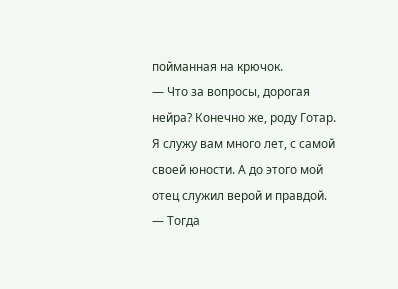пойманная на крючок.
— Что за вопросы, дорогая нейра? Конечно же, роду Готар. Я служу вам много лет, с самой своей юности. А до этого мой отец служил верой и правдой.
— Тогда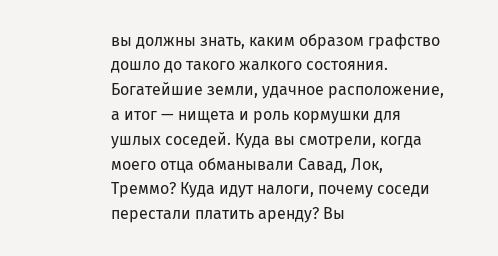вы должны знать, каким образом графство дошло до такого жалкого состояния. Богатейшие земли, удачное расположение, а итог — нищета и роль кормушки для ушлых соседей. Куда вы смотрели, когда моего отца обманывали Савад, Лок, Треммо? Куда идут налоги, почему соседи перестали платить аренду? Вы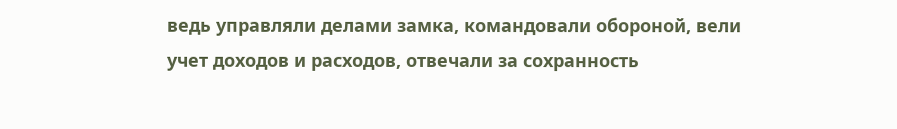ведь управляли делами замка, командовали обороной, вели учет доходов и расходов, отвечали за сохранность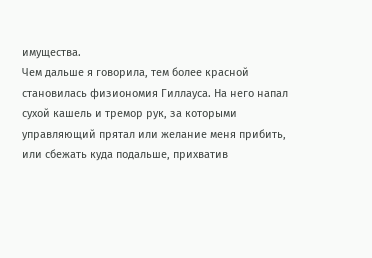имущества.
Чем дальше я говорила, тем более красной становилась физиономия Гиллауса. На него напал сухой кашель и тремор рук, за которыми управляющий прятал или желание меня прибить, или сбежать куда подальше, прихватив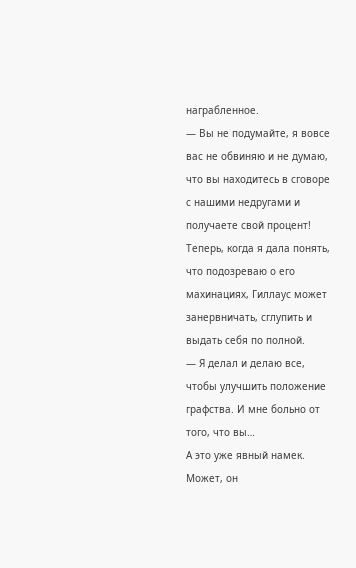награбленное.
— Вы не подумайте, я вовсе вас не обвиняю и не думаю, что вы находитесь в сговоре с нашими недругами и получаете свой процент!
Теперь, когда я дала понять, что подозреваю о его махинациях, Гиллаус может занервничать, сглупить и выдать себя по полной.
— Я делал и делаю все, чтобы улучшить положение графства. И мне больно от того, что вы…
А это уже явный намек. Может, он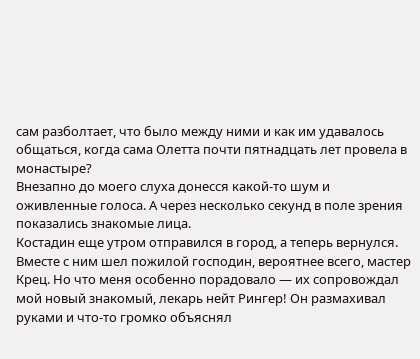сам разболтает, что было между ними и как им удавалось общаться, когда сама Олетта почти пятнадцать лет провела в монастыре?
Внезапно до моего слуха донесся какой-то шум и оживленные голоса. А через несколько секунд в поле зрения показались знакомые лица.
Костадин еще утром отправился в город, а теперь вернулся. Вместе с ним шел пожилой господин, вероятнее всего, мастер Крец. Но что меня особенно порадовало — их сопровождал мой новый знакомый, лекарь нейт Рингер! Он размахивал руками и что-то громко объяснял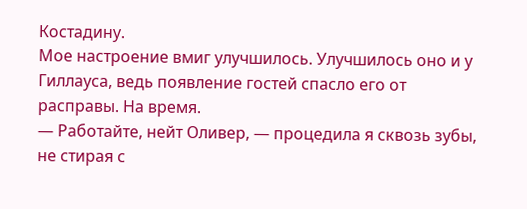Костадину.
Мое настроение вмиг улучшилось. Улучшилось оно и у Гиллауса, ведь появление гостей спасло его от расправы. На время.
— Работайте, нейт Оливер, — процедила я сквозь зубы, не стирая с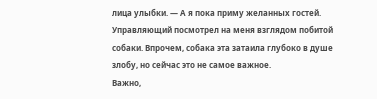лица улыбки. — А я пока приму желанных гостей.
Управляющий посмотрел на меня взглядом побитой собаки. Впрочем, собака эта затаила глубоко в душе злобу, но сейчас это не самое важное.
Важно,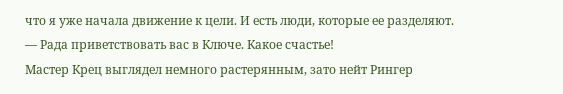что я уже начала движение к цели. И есть люди, которые ее разделяют.
— Рада приветствовать вас в Ключе. Какое счастье!
Мастер Крец выглядел немного растерянным, зато нейт Рингер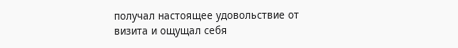получал настоящее удовольствие от визита и ощущал себя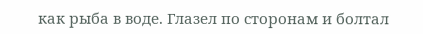как рыба в воде. Глазел по сторонам и болтал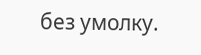без умолку.